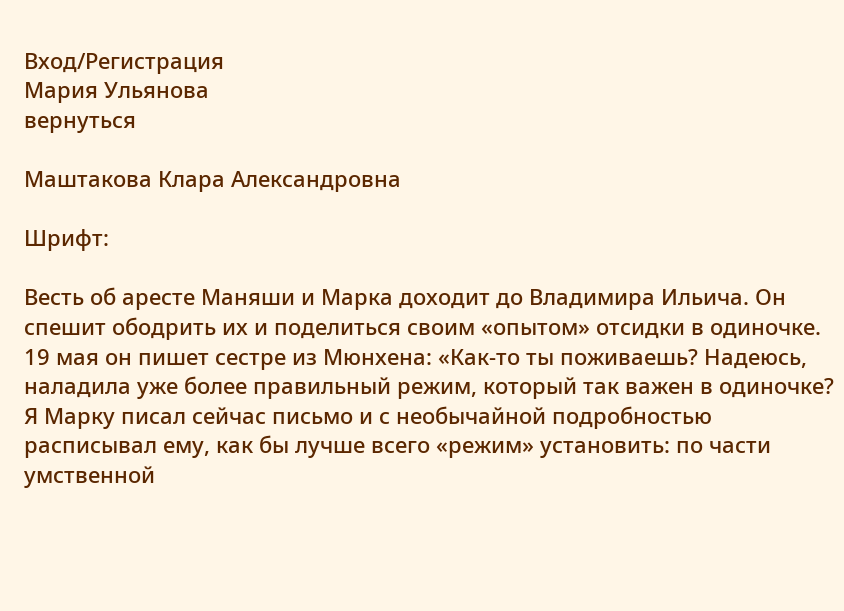Вход/Регистрация
Мария Ульянова
вернуться

Маштакова Клара Александровна

Шрифт:

Весть об аресте Маняши и Марка доходит до Владимира Ильича. Он спешит ободрить их и поделиться своим «опытом» отсидки в одиночке. 19 мая он пишет сестре из Мюнхена: «Как-то ты поживаешь? Надеюсь, наладила уже более правильный режим, который так важен в одиночке? Я Марку писал сейчас письмо и с необычайной подробностью расписывал ему, как бы лучше всего «режим» установить: по части умственной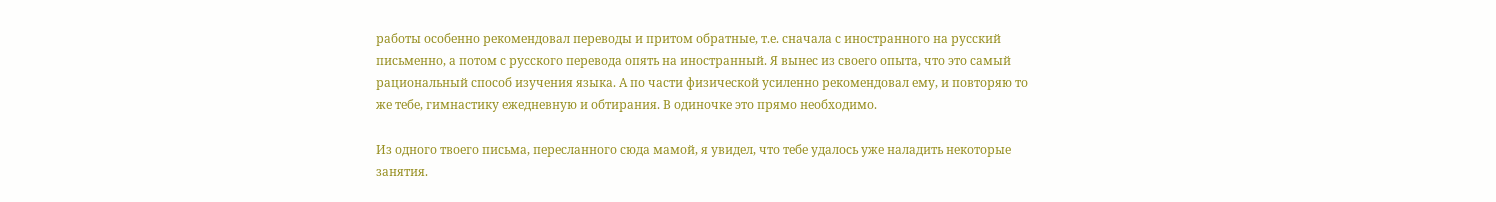работы особенно рекомендовал переводы и притом обратные, т.е. сначала с иностранного на русский письменно, а потом с русского перевода опять на иностранный. Я вынес из своего опыта, что это самый рациональный способ изучения языка. А по части физической усиленно рекомендовал ему, и повторяю то же тебе, гимнастику ежедневную и обтирания. В одиночке это прямо необходимо.

Из одного твоего письма, пересланного сюда мамой, я увидел, что тебе удалось уже наладить некоторые занятия.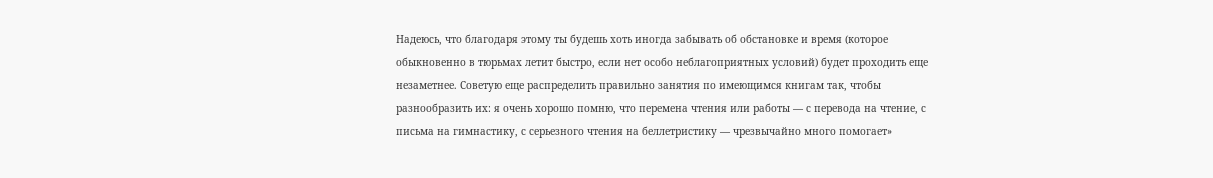Надеюсь, что благодаря этому ты будешь хоть иногда забывать об обстановке и время (которое обыкновенно в тюрьмах летит быстро, если нет особо неблагоприятных условий) будет проходить еще незаметнее. Советую еще распределить правильно занятия по имеющимся книгам так, чтобы разнообразить их: я очень хорошо помню, что перемена чтения или работы — с перевода на чтение, с письма на гимнастику, с серьезного чтения на беллетристику — чрезвычайно много помогает»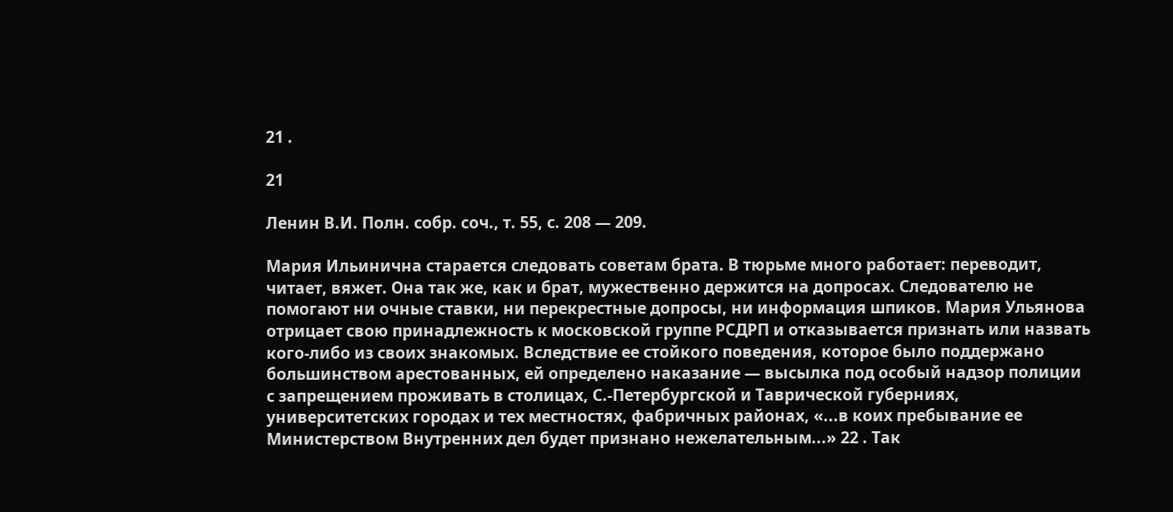21 .

21

Ленин В.И. Полн. собр. соч., т. 55, с. 208 — 209.

Мария Ильинична старается следовать советам брата. В тюрьме много работает: переводит, читает, вяжет. Она так же, как и брат, мужественно держится на допросах. Следователю не помогают ни очные ставки, ни перекрестные допросы, ни информация шпиков. Мария Ульянова отрицает свою принадлежность к московской группе РСДРП и отказывается признать или назвать кого-либо из своих знакомых. Вследствие ее стойкого поведения, которое было поддержано большинством арестованных, ей определено наказание — высылка под особый надзор полиции с запрещением проживать в столицах, С.-Петербургской и Таврической губерниях, университетских городах и тех местностях, фабричных районах, «...в коих пребывание ее Министерством Внутренних дел будет признано нежелательным...» 22 . Так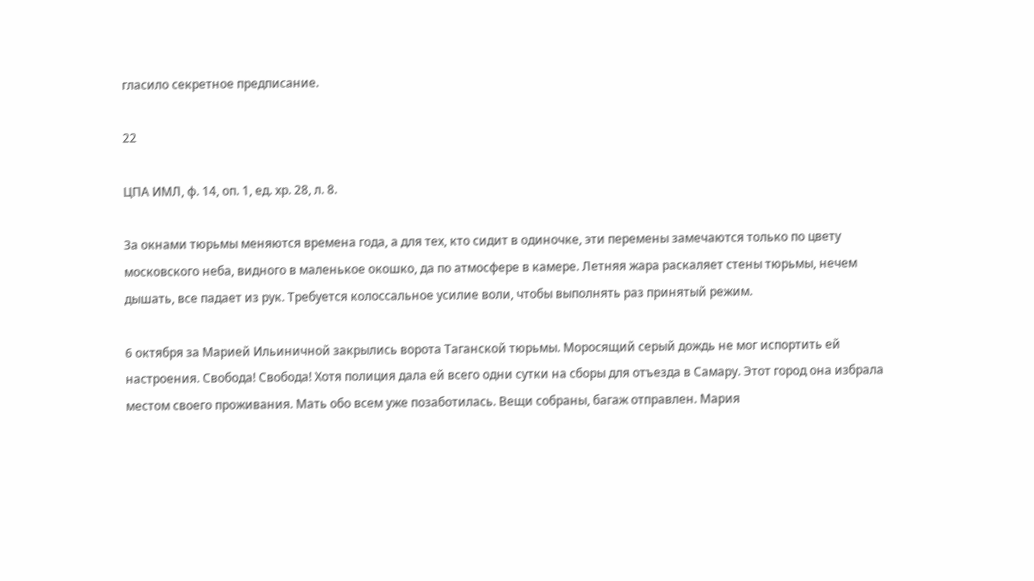гласило секретное предписание.

22

ЦПА ИМЛ, ф. 14, оп. 1, ед. хр. 28, л. 8.

За окнами тюрьмы меняются времена года, а для тех, кто сидит в одиночке, эти перемены замечаются только по цвету московского неба, видного в маленькое окошко, да по атмосфере в камере. Летняя жара раскаляет стены тюрьмы, нечем дышать, все падает из рук. Требуется колоссальное усилие воли, чтобы выполнять раз принятый режим.

6 октября за Марией Ильиничной закрылись ворота Таганской тюрьмы. Моросящий серый дождь не мог испортить ей настроения. Свобода! Свобода! Хотя полиция дала ей всего одни сутки на сборы для отъезда в Самару. Этот город она избрала местом своего проживания. Мать обо всем уже позаботилась. Вещи собраны, багаж отправлен. Мария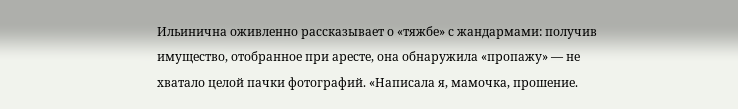Ильинична оживленно рассказывает о «тяжбе» с жандармами: получив имущество, отобранное при аресте, она обнаружила «пропажу» — не хватало целой пачки фотографий. «Написала я, мамочка, прошение.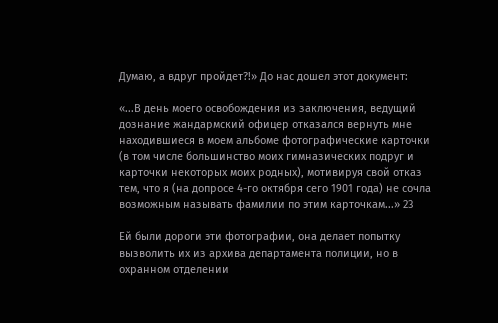Думаю, а вдруг пройдет?!» До нас дошел этот документ:

«...В день моего освобождения из заключения, ведущий дознание жандармский офицер отказался вернуть мне находившиеся в моем альбоме фотографические карточки (в том числе большинство моих гимназических подруг и карточки некоторых моих родных), мотивируя свой отказ тем, что я (на допросе 4-го октября сего 1901 года) не сочла возможным называть фамилии по этим карточкам...» 23

Ей были дороги эти фотографии, она делает попытку вызволить их из архива департамента полиции, но в охранном отделении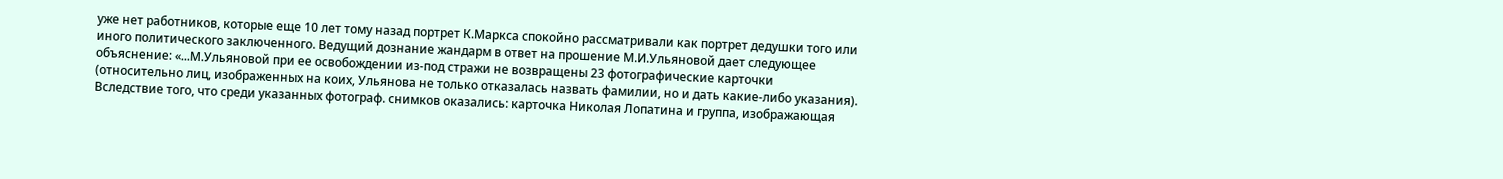уже нет работников, которые еще 10 лет тому назад портрет К.Маркса спокойно рассматривали как портрет дедушки того или иного политического заключенного. Ведущий дознание жандарм в ответ на прошение М.И.Ульяновой дает следующее объяснение: «...М.Ульяновой при ее освобождении из-под стражи не возвращены 23 фотографические карточки (относительно лиц, изображенных на коих, Ульянова не только отказалась назвать фамилии, но и дать какие-либо указания). Вследствие того, что среди указанных фотограф. снимков оказались: карточка Николая Лопатина и группа, изображающая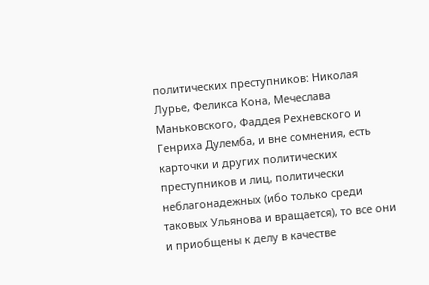политических преступников: Николая Лурье, Феликса Кона, Мечеслава Маньковского, Фаддея Рехневского и Генриха Дулемба, и вне сомнения, есть карточки и других политических преступников и лиц, политически неблагонадежных (ибо только среди таковых Ульянова и вращается), то все они и приобщены к делу в качестве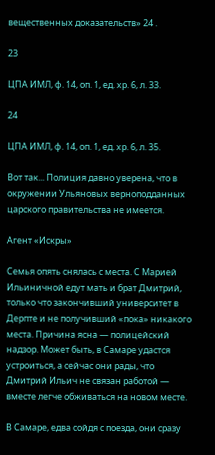вещественных доказательств» 24 .

23

ЦПА ИМЛ, ф. 14, оп. 1, ед. хр. 6, л. 33.

24

ЦПА ИМЛ, ф. 14, оп. 1, ед. хр. 6, л. 35.

Вот так... Полиция давно уверена, что в окружении Ульяновых верноподданных царского правительства не имеется.

Агент «Искры»

Семья опять снялась с места. С Марией Ильиничной едут мать и брат Дмитрий, только что закончивший университет в Дерпте и не получивший «пока» никакого места. Причина ясна — полицейский надзор. Может быть, в Самаре удастся устроиться, а сейчас они рады, что Дмитрий Ильич не связан работой — вместе легче обживаться на новом месте.

В Самаре, едва сойдя с поезда, они сразу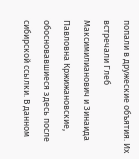попали в дружеские объятия. Их встречали Глеб Максимилианович и Зинаида Павловна Кржижановские, обосновавшиеся здесь после сибирской ссылки. В данном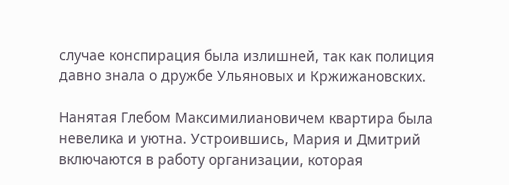случае конспирация была излишней, так как полиция давно знала о дружбе Ульяновых и Кржижановских.

Нанятая Глебом Максимилиановичем квартира была невелика и уютна. Устроившись, Мария и Дмитрий включаются в работу организации, которая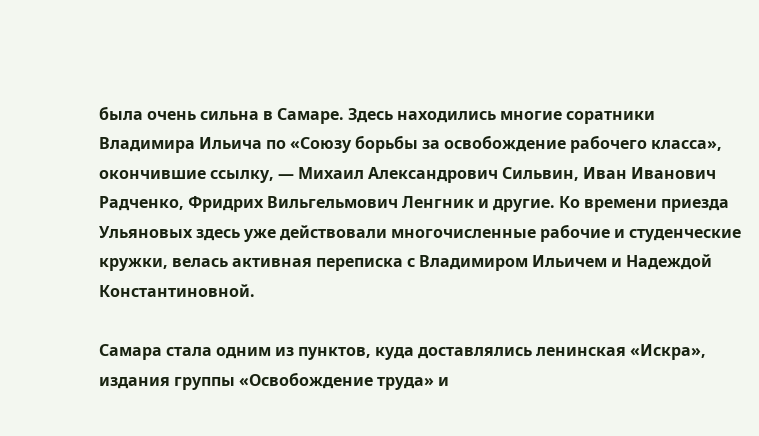была очень сильна в Самаре. Здесь находились многие соратники Владимира Ильича по «Союзу борьбы за освобождение рабочего класса», окончившие ссылку, — Михаил Александрович Сильвин, Иван Иванович Радченко, Фридрих Вильгельмович Ленгник и другие. Ко времени приезда Ульяновых здесь уже действовали многочисленные рабочие и студенческие кружки, велась активная переписка с Владимиром Ильичем и Надеждой Константиновной.

Самара стала одним из пунктов, куда доставлялись ленинская «Искра», издания группы «Освобождение труда» и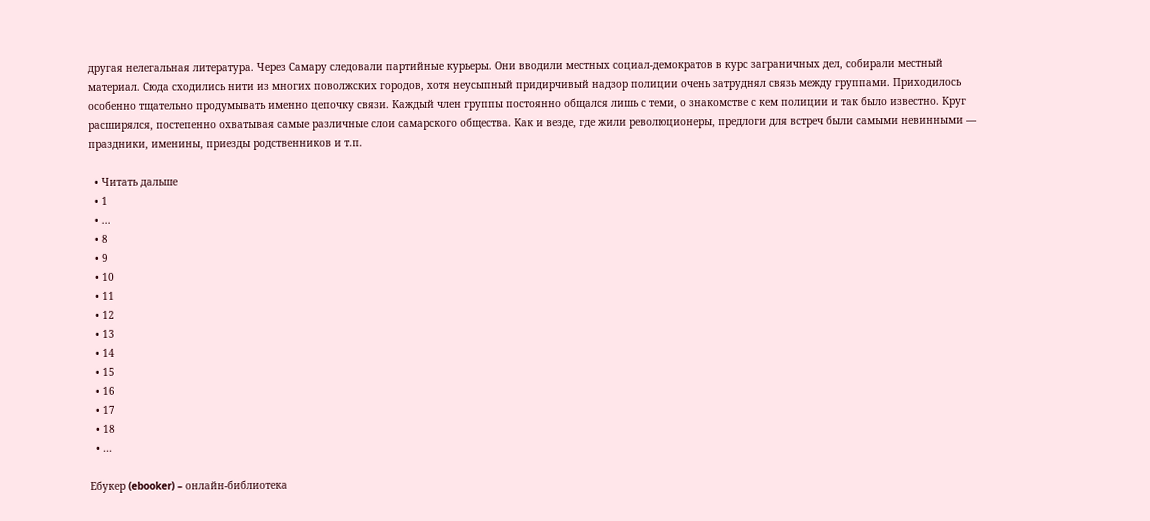другая нелегальная литература. Через Самару следовали партийные курьеры. Они вводили местных социал-демократов в курс заграничных дел, собирали местный материал. Сюда сходились нити из многих поволжских городов, хотя неусыпный придирчивый надзор полиции очень затруднял связь между группами. Приходилось особенно тщательно продумывать именно цепочку связи. Каждый член группы постоянно общался лишь с теми, о знакомстве с кем полиции и так было известно. Круг расширялся, постепенно охватывая самые различные слои самарского общества. Как и везде, где жили революционеры, предлоги для встреч были самыми невинными — праздники, именины, приезды родственников и т.п.

  • Читать дальше
  • 1
  • ...
  • 8
  • 9
  • 10
  • 11
  • 12
  • 13
  • 14
  • 15
  • 16
  • 17
  • 18
  • ...

Ебукер (ebooker) – онлайн-библиотека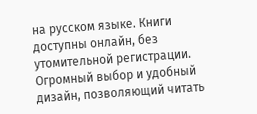на русском языке. Книги доступны онлайн, без утомительной регистрации. Огромный выбор и удобный дизайн, позволяющий читать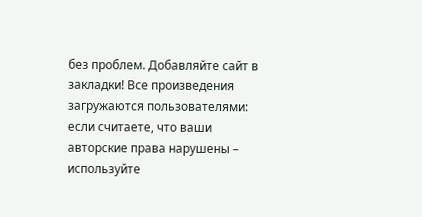без проблем. Добавляйте сайт в закладки! Все произведения загружаются пользователями: если считаете, что ваши авторские права нарушены – используйте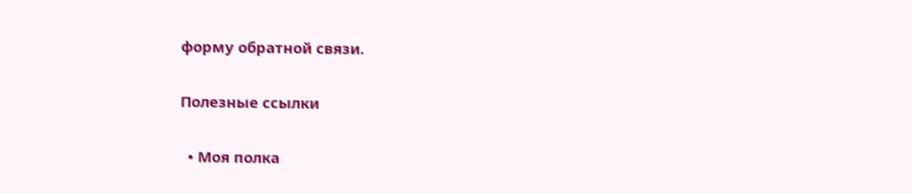форму обратной связи.

Полезные ссылки

  • Моя полка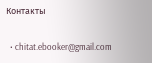Контакты

  • chitat.ebooker@gmail.com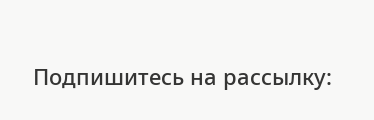Подпишитесь на рассылку: